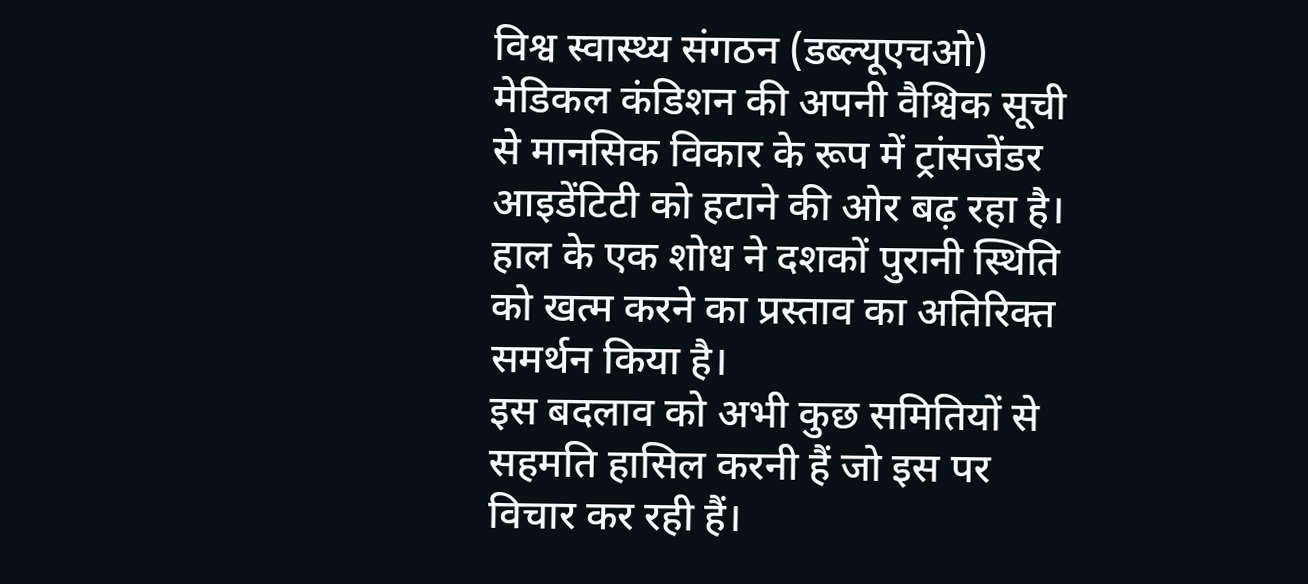विश्व स्वास्थ्य संगठन (डब्ल्यूएचओ) मेडिकल कंडिशन की अपनी वैश्विक सूची से मानसिक विकार के रूप में ट्रांसजेंडर आइडेंटिटी को हटाने की ओर बढ़ रहा है। हाल के एक शोध ने दशकों पुरानी स्थिति को खत्म करने का प्रस्ताव का अतिरिक्त समर्थन किया है।
इस बदलाव को अभी कुछ समितियों से सहमति हासिल करनी हैं जो इस पर विचार कर रही हैं।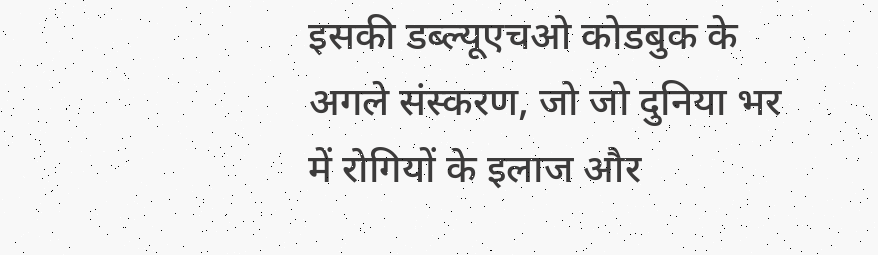इसकी डब्ल्यूएचओ कोडबुक के अगले संस्करण, जो जो दुनिया भर में रोगियों के इलाज और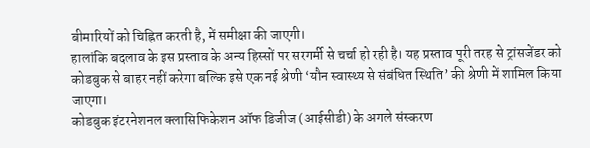बीमारियों को चिह्नित करती है, में समीक्षा की जाएगी।
हालांकि बदलाव के इस प्रस्ताव के अन्य हिस्सों पर सरगर्मी से चर्चा हो रही है। यह प्रस्ताव पूरी तरह से ट्रांसजेंडर को कोडबुक से बाहर नहीं करेगा बल्कि इसे एक नई श्रेणी ‘यौन स्वास्थ्य से संबंधित स्थिति’ की श्रेणी में शामिल किया जाएगा।
कोडबुक इंटरनेशनल क्लासिफिकेशन ऑफ डिजीज (आईसीडी) के अगले संस्करण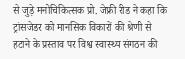से जुड़े मनोचिकित्सक प्रो. जेफ्री रीड ने कहा कि ट्रांसजेडर को मानसिक विकारों की श्रेणी से हटाने के प्रस्ताव पर विश्व स्वास्थ्य संगठन की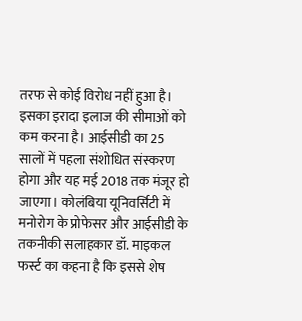तरफ से कोई विरोध नहीं हुआ है।
इसका इरादा इलाज की सीमाओं को कम करना है। आईसीडी का 25 सालों में पहला संशोधित संस्करण होगा और यह मई 2018 तक मंजूर हो जाएगा। कोलंबिया यूनिवर्सिटी में मनोरोग के प्रोफेसर और आईसीडी के तकनीकी सलाहकार डॉ. माइकल फर्स्ट का कहना है कि इससे शेष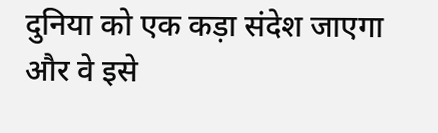दुनिया को एक कड़ा संदेश जाएगा और वे इसे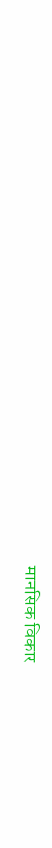मानसिक विकार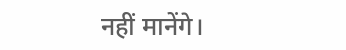नहीं मानेंगे।